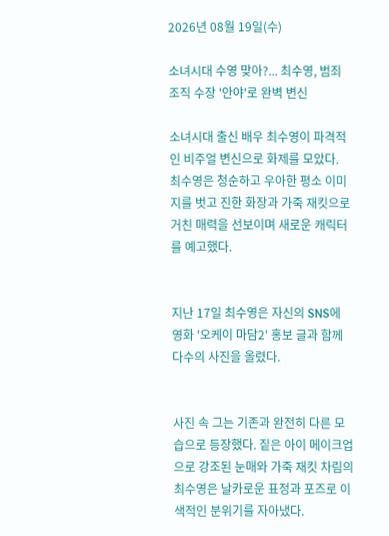2026년 08월 19일(수)

소녀시대 수영 맞아?... 최수영, 범죄 조직 수장 '안야'로 완벽 변신

소녀시대 출신 배우 최수영이 파격적인 비주얼 변신으로 화제를 모았다. 최수영은 청순하고 우아한 평소 이미지를 벗고 진한 화장과 가죽 재킷으로 거친 매력을 선보이며 새로운 캐릭터를 예고했다.


지난 17일 최수영은 자신의 SNS에 영화 '오케이 마담2' 홍보 글과 함께 다수의 사진을 올렸다.


사진 속 그는 기존과 완전히 다른 모습으로 등장했다. 짙은 아이 메이크업으로 강조된 눈매와 가죽 재킷 차림의 최수영은 날카로운 표정과 포즈로 이색적인 분위기를 자아냈다.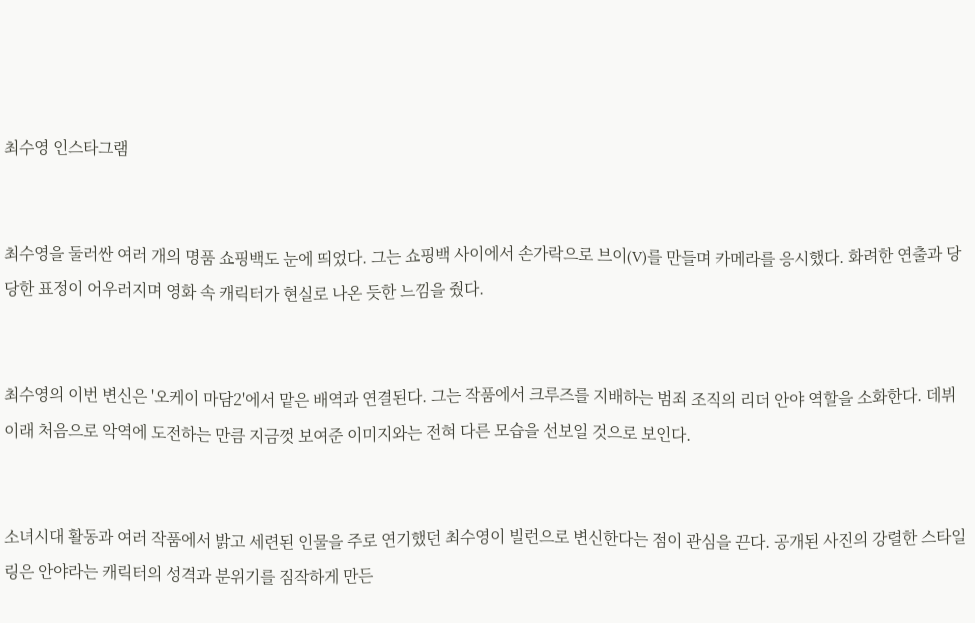최수영 인스타그램


최수영을 둘러싼 여러 개의 명품 쇼핑백도 눈에 띄었다. 그는 쇼핑백 사이에서 손가락으로 브이(V)를 만들며 카메라를 응시했다. 화려한 연출과 당당한 표정이 어우러지며 영화 속 캐릭터가 현실로 나온 듯한 느낌을 줬다.


최수영의 이번 변신은 '오케이 마담2'에서 맡은 배역과 연결된다. 그는 작품에서 크루즈를 지배하는 범죄 조직의 리더 안야 역할을 소화한다. 데뷔 이래 처음으로 악역에 도전하는 만큼 지금껏 보여준 이미지와는 전혀 다른 모습을 선보일 것으로 보인다.


소녀시대 활동과 여러 작품에서 밝고 세련된 인물을 주로 연기했던 최수영이 빌런으로 변신한다는 점이 관심을 끈다. 공개된 사진의 강렬한 스타일링은 안야라는 캐릭터의 성격과 분위기를 짐작하게 만든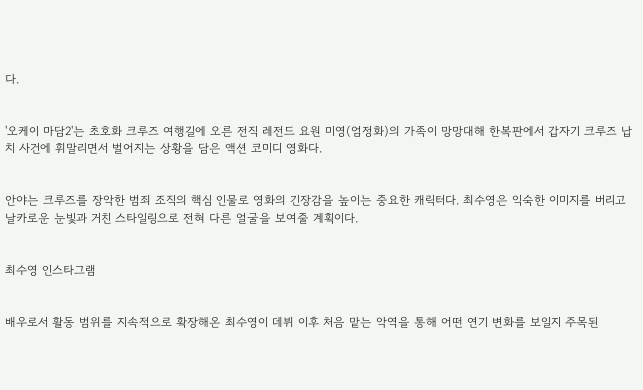다.


'오케이 마담2'는 초호화 크루즈 여행길에 오른 전직 레전드 요원 미영(엄정화)의 가족이 망망대해 한복판에서 갑자기 크루즈 납치 사건에 휘말리면서 벌어지는 상황을 담은 액션 코미디 영화다.


안야는 크루즈를 장악한 범죄 조직의 핵심 인물로 영화의 긴장감을 높이는 중요한 캐릭터다. 최수영은 익숙한 이미지를 버리고 날카로운 눈빛과 거친 스타일링으로 전혀 다른 얼굴을 보여줄 계획이다.


최수영 인스타그램


배우로서 활동 범위를 지속적으로 확장해온 최수영이 데뷔 이후 처음 맡는 악역을 통해 어떤 연기 변화를 보일지 주목된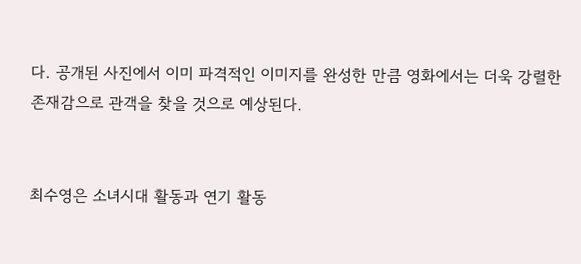다. 공개된 사진에서 이미 파격적인 이미지를 완성한 만큼 영화에서는 더욱 강렬한 존재감으로 관객을 찾을 것으로 예상된다.


최수영은 소녀시대 활동과 연기 활동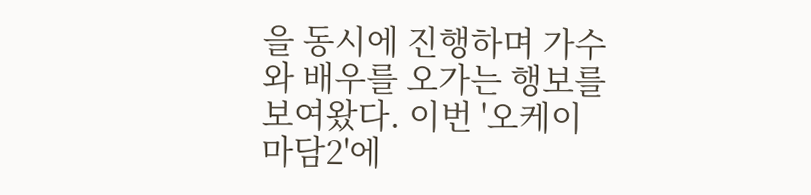을 동시에 진행하며 가수와 배우를 오가는 행보를 보여왔다. 이번 '오케이 마담2'에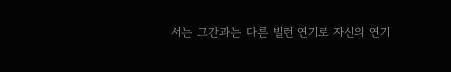서는 그간과는 다른 빌런 연기로 자신의 연기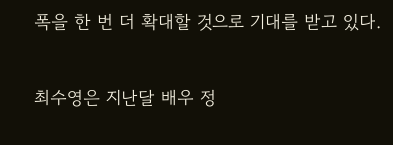폭을 한 번 더 확대할 것으로 기대를 받고 있다.


최수영은 지난달 배우 정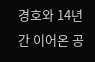경호와 14년간 이어온 공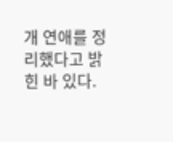개 연애를 정리했다고 밝힌 바 있다.